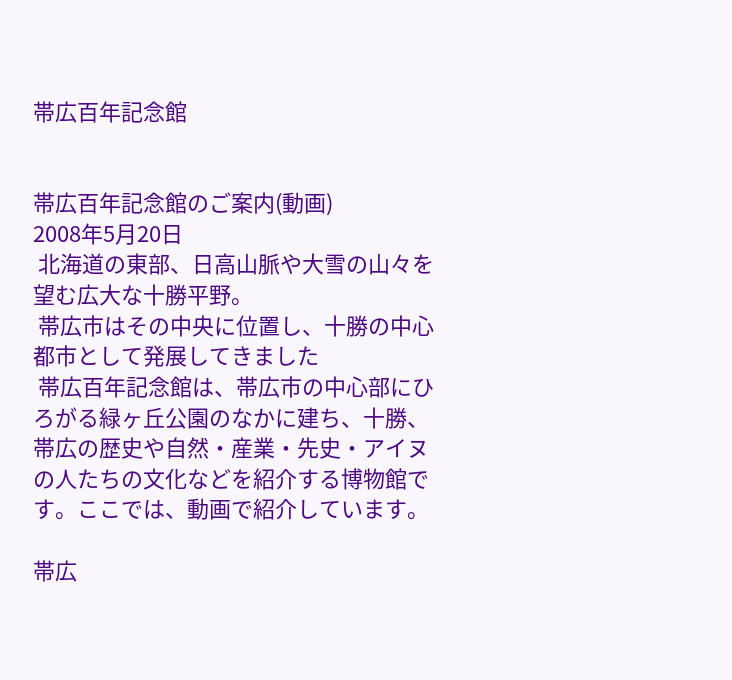帯広百年記念館


帯広百年記念館のご案内(動画)
2008年5月20日
 北海道の東部、日高山脈や大雪の山々を望む広大な十勝平野。
 帯広市はその中央に位置し、十勝の中心都市として発展してきました
 帯広百年記念館は、帯広市の中心部にひろがる緑ヶ丘公園のなかに建ち、十勝、帯広の歴史や自然・産業・先史・アイヌの人たちの文化などを紹介する博物館です。ここでは、動画で紹介しています。

帯広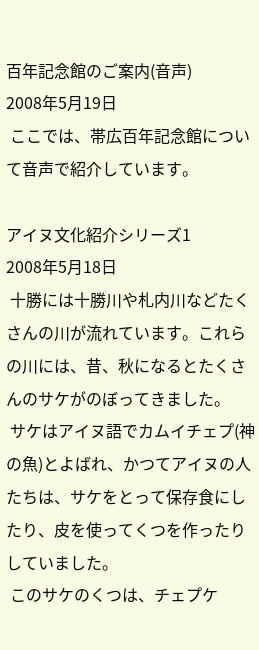百年記念館のご案内(音声)
2008年5月19日
 ここでは、帯広百年記念館について音声で紹介しています。

アイヌ文化紹介シリーズ1
2008年5月18日
 十勝には十勝川や札内川などたくさんの川が流れています。これらの川には、昔、秋になるとたくさんのサケがのぼってきました。
 サケはアイヌ語でカムイチェプ(神の魚)とよばれ、かつてアイヌの人たちは、サケをとって保存食にしたり、皮を使ってくつを作ったりしていました。
 このサケのくつは、チェプケ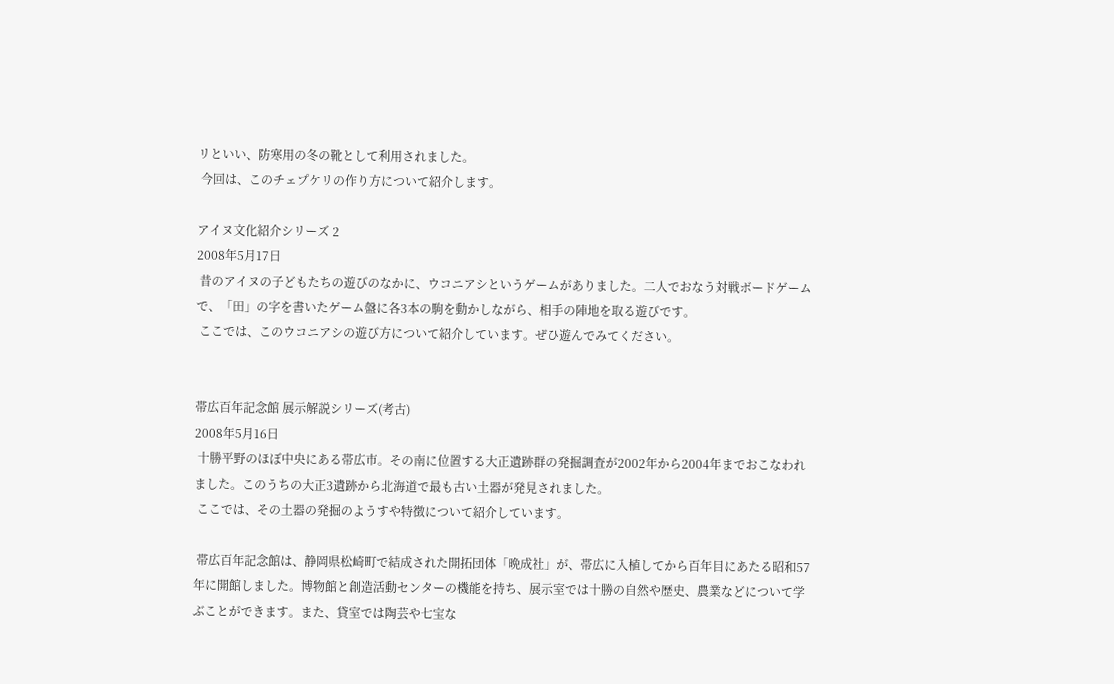リといい、防寒用の冬の靴として利用されました。
 今回は、このチェプケリの作り方について紹介します。

アイヌ文化紹介シリーズ 2
2008年5月17日
 昔のアイヌの子どもたちの遊びのなかに、ウコニアシというゲームがありました。二人でおなう対戦ボードゲームで、「田」の字を書いたゲーム盤に各3本の駒を動かしながら、相手の陣地を取る遊びです。
 ここでは、このウコニアシの遊び方について紹介しています。ぜひ遊んでみてください。


帯広百年記念館 展示解説シリーズ(考古)
2008年5月16日
 十勝平野のほぼ中央にある帯広市。その南に位置する大正遺跡群の発掘調査が2002年から2004年までおこなわれました。このうちの大正3遺跡から北海道で最も古い土器が発見されました。
 ここでは、その土器の発掘のようすや特徴について紹介しています。

 帯広百年記念館は、静岡県松崎町で結成された開拓団体「晩成社」が、帯広に入植してから百年目にあたる昭和57年に開館しました。博物館と創造活動センターの機能を持ち、展示室では十勝の自然や歴史、農業などについて学ぶことができます。また、貸室では陶芸や七宝な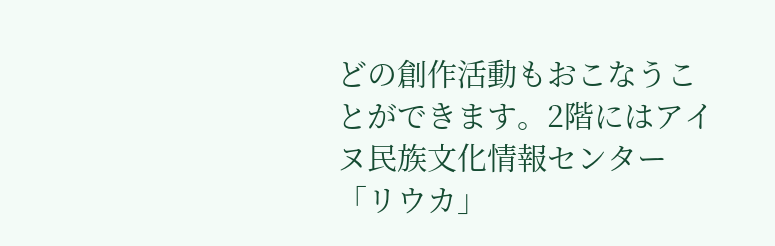どの創作活動もおこなうことができます。2階にはアイヌ民族文化情報センター「リウカ」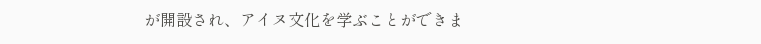が開設され、アイヌ文化を学ぶことができま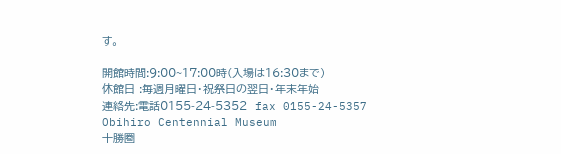す。

開館時間:9:00~17:00時(入場は16:30まで)
休館日 :毎週月曜日・祝祭日の翌日・年末年始
連絡先:電話0155-24-5352  fax 0155-24-5357
Obihiro Centennial Museum
十勝圏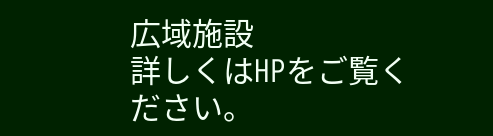広域施設
詳しくはHPをご覧ください。